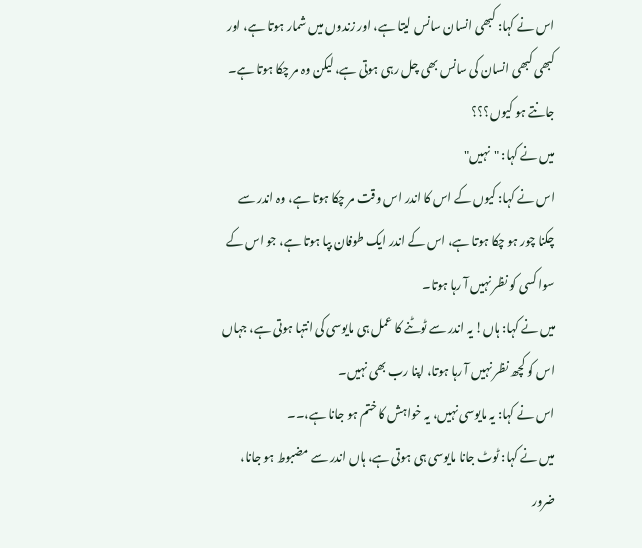اس نے کہا: کبھی انسان سانس لیتا ہے، اور زندوں میں شمار ہوتا ہے، اور کبھی کبھی انسان کی سانس بھی چل رہی ہوتی ہے، لیکن وہ مر چکا ہوتا ہے۔ جانتے ہو کیوں؟؟؟
میں نے کہا: "نہیں"
اس نے کہا: کیوں کے اس کا اندر اس وقت مر چکا ہوتا ہے، وہ اندر سے چکنا چور ہو چکا ہوتا ہے، اس کے اندر ایک طوفان بپا ہوتا ہے، جو اس کے سوا کسی کو نظر نہیں آ رہا ہوتا۔
میں نے کہا: ہاں! یہ اندر سے ٹوٹنے کا عمل ہی مایوسی کی انتہا ہوتی ہے، جہاں اس کو کچھ نظر نہیں آ رہا ہوتا، اپنا رب بھی نہیں۔
اس نے کہا: یہ مایوسی نہیں، یہ خواہش کا ختم ہو جانا ہے،۔۔
میں نے کہا: ٹوٹ جانا مایوسی ہی ہوتی ہے، ہاں اندر سے مضبوط ہو جانا، ضرور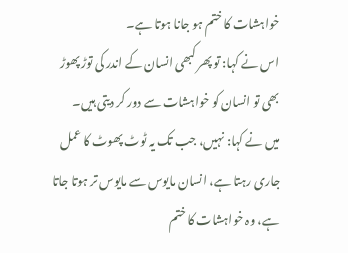خواہشات کا ختم ہو جانا ہوتا ہے۔
اس نے کہا: تو پھر کبھی انسان کے اندر کی توڑ پھوڑ بھی تو انسان کو خواہشات سے دور کر دیتی ہیں۔
میں نے کہا: نہیں، جب تک یہ ٹوٹ پھوٹ کا عمل جاری رہتا ہے، انسان مایوس سے مایوس تر ہوتا جاتا ہے، وہ خواہشات کا ختم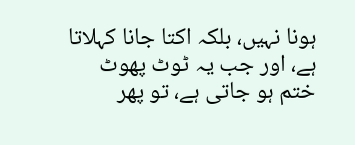ہونا نہیں، بلکہ اکتا جانا کہلاتا ہے، اور جب یہ ٹوٹ پھوٹ ختم ہو جاتی ہے، تو پھر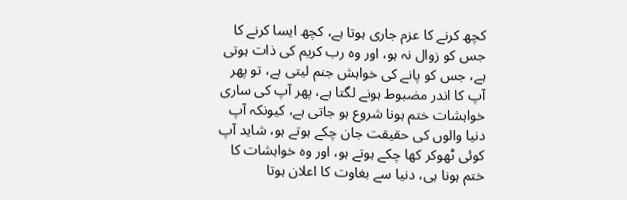کچھ کرنے کا عزم جاری ہوتا ہے، کچھ ایسا کرنے کا جس کو زوال نہ ہو، اور وہ رب کریم کی ذات ہوتی ہے، جس کو پانے کی خواہش جنم لیتی ہے، تو پھر آپ کا اندر مضبوط ہونے لگتا ہے، پھر آپ کی ساری خواہشات ختم ہونا شروع ہو جاتی ہے، کیونکہ آپ دنیا والوں کی حقیقت جان چکے ہوتے ہو، شاید آپ کوئی ٹھوکر کھا چکے ہوتے ہو، اور وہ خواہشات کا ختم ہونا ہی، دنیا سے بغاوت کا اعلان ہوتا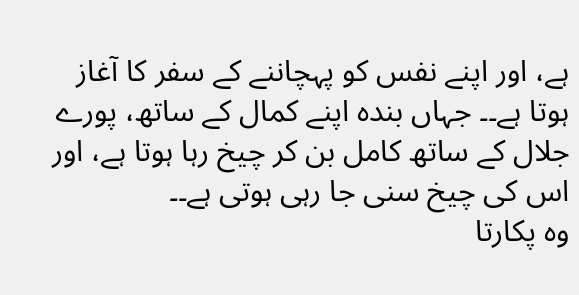ہے، اور اپنے نفس کو پہچاننے کے سفر کا آغاز ہوتا ہے۔۔ جہاں بندہ اپنے کمال کے ساتھ، پورے جلال کے ساتھ کامل بن کر چیخ رہا ہوتا ہے، اور اس کی چیخ سنی جا رہی ہوتی ہے۔۔
وہ پکارتا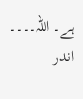ہے۔ اللہ۔۔۔۔ اندر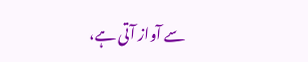سے آواز آتی ہے،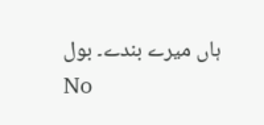ہاں میرے بندے۔ بول
No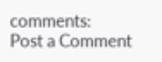comments:
Post a Comment